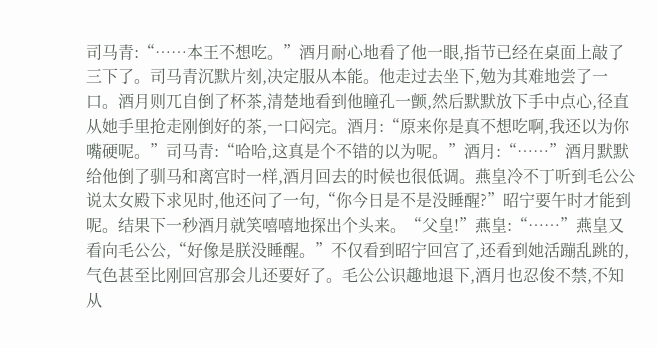司马青:“……本王不想吃。”酒月耐心地看了他一眼,指节已经在桌面上敲了三下了。司马青沉默片刻,决定服从本能。他走过去坐下,勉为其难地尝了一口。酒月则兀自倒了杯茶,清楚地看到他瞳孔一颤,然后默默放下手中点心,径直从她手里抢走刚倒好的茶,一口闷完。酒月:“原来你是真不想吃啊,我还以为你嘴硬呢。”司马青:“哈哈,这真是个不错的以为呢。”酒月:“……”酒月默默给他倒了驯马和离宫时一样,酒月回去的时候也很低调。燕皇冷不丁听到毛公公说太女殿下求见时,他还问了一句,“你今日是不是没睡醒?”昭宁要午时才能到呢。结果下一秒酒月就笑嘻嘻地探出个头来。“父皇!”燕皇:“……”燕皇又看向毛公公,“好像是朕没睡醒。”不仅看到昭宁回宫了,还看到她活蹦乱跳的,气色甚至比刚回宫那会儿还要好了。毛公公识趣地退下,酒月也忍俊不禁,不知从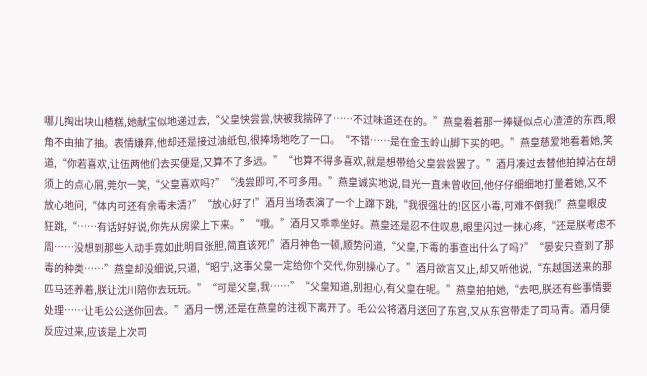哪儿掏出块山楂糕,她献宝似地递过去,“父皇快尝尝,快被我揣碎了……不过味道还在的。”燕皇看着那一捧疑似点心渣渣的东西,眼角不由抽了抽。表情嫌弃,他却还是接过油纸包,很捧场地吃了一口。“不错……是在金玉岭山脚下买的吧。”燕皇慈爱地看着她,笑道,“你若喜欢,让伍两他们去买便是,又算不了多远。”“也算不得多喜欢,就是想带给父皇尝尝罢了。”酒月凑过去替他拍掉沾在胡须上的点心屑,莞尔一笑,“父皇喜欢吗?”“浅尝即可,不可多用。”燕皇诚实地说,目光一直未曾收回,他仔仔细细地打量着她,又不放心地问,“体内可还有余毒未清?”“放心好了!”酒月当场表演了一个上蹿下跳,“我很强壮的!区区小毒,可难不倒我!”燕皇眼皮狂跳,“……有话好好说,你先从房梁上下来。”“哦。”酒月又乖乖坐好。燕皇还是忍不住叹息,眼里闪过一抹心疼,“还是朕考虑不周……没想到那些人动手竟如此明目张胆,简直该死!”酒月神色一顿,顺势问道,“父皇,下毒的事查出什么了吗?”“晏安只查到了那毒的种类……”燕皇却没细说,只道,“昭宁,这事父皇一定给你个交代,你别操心了。”酒月欲言又止,却又听他说,“东越国送来的那匹马还养着,朕让沈川陪你去玩玩。”“可是父皇,我……”“父皇知道,别担心,有父皇在呢。”燕皇拍拍她,“去吧,朕还有些事情要处理……让毛公公送你回去。”酒月一愣,还是在燕皇的注视下离开了。毛公公将酒月送回了东宫,又从东宫带走了司马青。酒月便反应过来,应该是上次司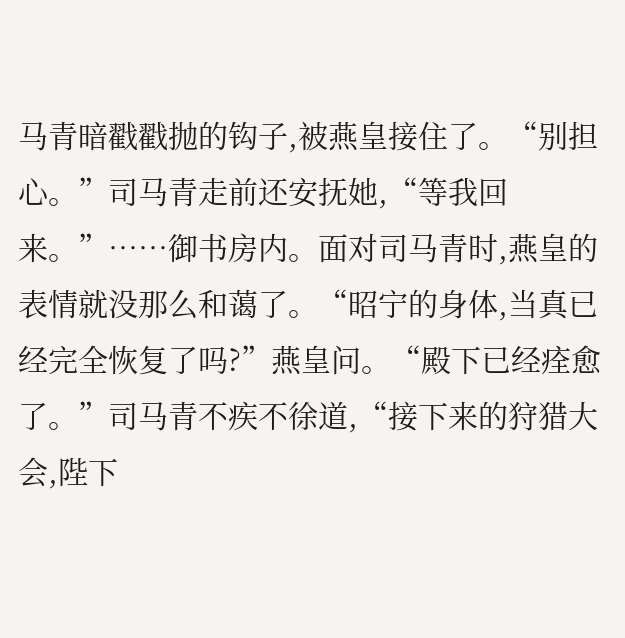马青暗戳戳抛的钩子,被燕皇接住了。“别担心。”司马青走前还安抚她,“等我回来。”……御书房内。面对司马青时,燕皇的表情就没那么和蔼了。“昭宁的身体,当真已经完全恢复了吗?”燕皇问。“殿下已经痊愈了。”司马青不疾不徐道,“接下来的狩猎大会,陛下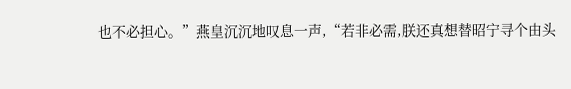也不必担心。”燕皇沉沉地叹息一声,“若非必需,朕还真想替昭宁寻个由头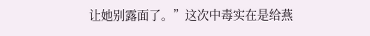让她别露面了。”这次中毒实在是给燕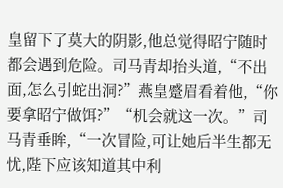皇留下了莫大的阴影,他总觉得昭宁随时都会遇到危险。司马青却抬头道,“不出面,怎么引蛇出洞?”燕皇蹙眉看着他,“你要拿昭宁做饵?”“机会就这一次。”司马青垂眸,“一次冒险,可让她后半生都无忧,陛下应该知道其中利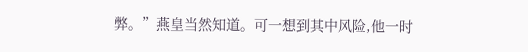弊。”燕皇当然知道。可一想到其中风险,他一时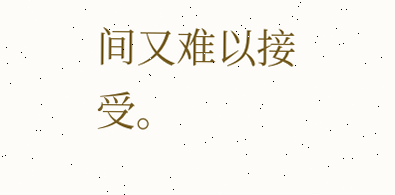间又难以接受。